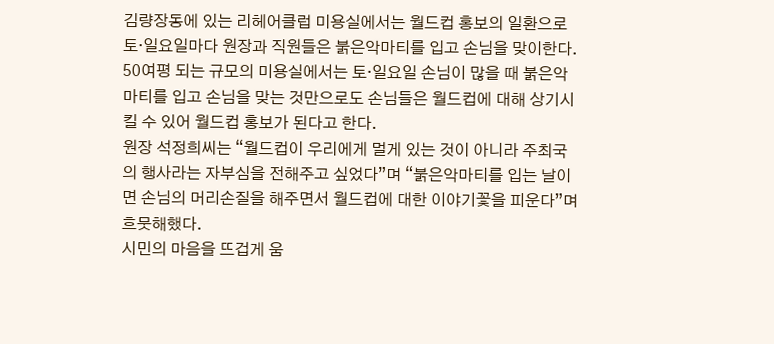김량장동에 있는 리헤어클럽 미용실에서는 월드컵 홍보의 일환으로 토·일요일마다 원장과 직원들은 붉은악마티를 입고 손님을 맞이한다.
50여평 되는 규모의 미용실에서는 토·일요일 손님이 많을 때 붉은악마티를 입고 손님을 맞는 것만으로도 손님들은 월드컵에 대해 상기시킬 수 있어 월드컵 홍보가 된다고 한다.
원장 석정희씨는 “월드컵이 우리에게 멀게 있는 것이 아니라 주최국의 행사라는 자부심을 전해주고 싶었다”며 “붉은악마티를 입는 날이면 손님의 머리손질을 해주면서 월드컵에 대한 이야기꽃을 피운다”며 흐뭇해했다.
시민의 마음을 뜨겁게 움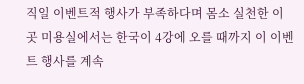직일 이벤트적 행사가 부족하다며 몸소 실천한 이 곳 미용실에서는 한국이 4강에 오를 때까지 이 이벤트 행사를 계속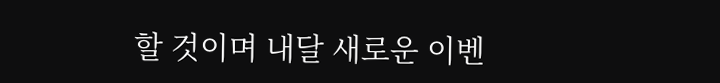할 것이며 내달 새로운 이벤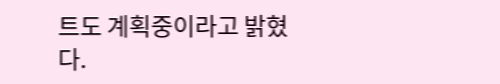트도 계획중이라고 밝혔다.